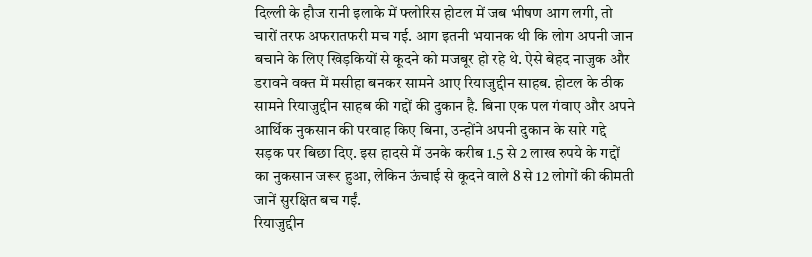दिल्ली के हौज रानी इलाके में फ्लोरिस होटल में जब भीषण आग लगी, तो चारों तरफ अफरातफरी मच गई. आग इतनी भयानक थी कि लोग अपनी जान बचाने के लिए खिड़कियों से कूदने को मजबूर हो रहे थे. ऐसे बेहद नाजुक और डरावने वक्त में मसीहा बनकर सामने आए रियाजुद्दीन साहब. होटल के ठीक सामने रियाजुद्दीन साहब की गद्दों की दुकान है. बिना एक पल गंवाए और अपने आर्थिक नुकसान की परवाह किए बिना, उन्होंने अपनी दुकान के सारे गद्दे सड़क पर बिछा दिए. इस हादसे में उनके करीब 1.5 से 2 लाख रुपये के गद्दों का नुकसान जरूर हुआ, लेकिन ऊंचाई से कूदने वाले 8 से 12 लोगों की कीमती जानें सुरक्षित बच गईं.
रियाजुद्दीन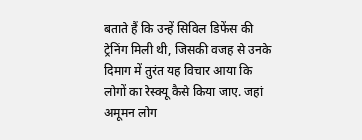बताते हैं कि उन्हें सिविल डिफेंस की ट्रेनिंग मिली थी, जिसकी वजह से उनके दिमाग में तुरंत यह विचार आया कि लोगों का रेस्क्यू कैसे किया जाए. जहां अमूमन लोग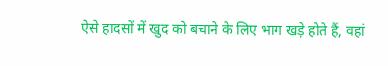ऐसे हादसों में खुद को बचाने के लिए भाग खड़े होते हैं, वहां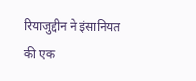रियाजुद्दीन ने इंसानियत की एक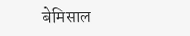बेमिसाल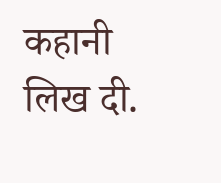कहानी लिख दी.